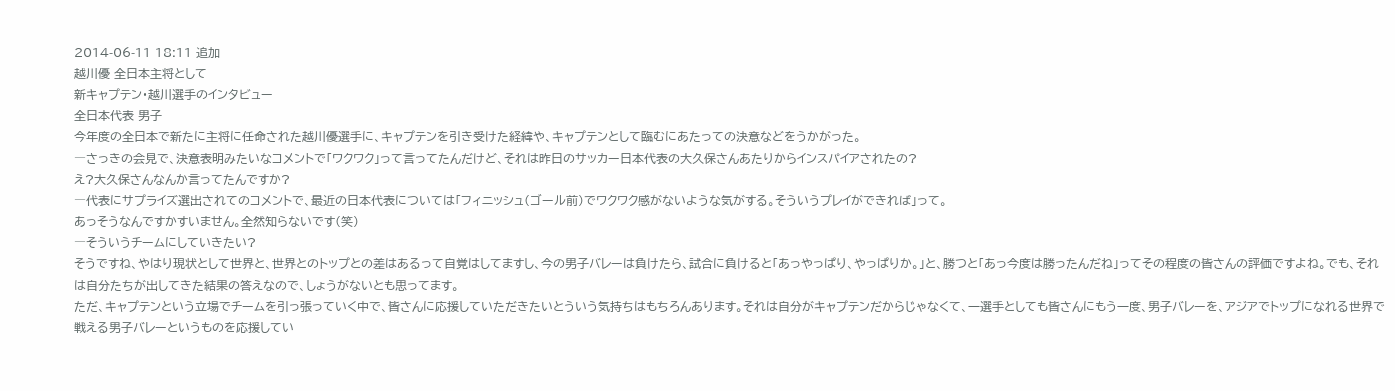2014-06-11 18:11 追加
越川優 全日本主将として
新キャプテン・越川選手のインタビュー
全日本代表 男子
今年度の全日本で新たに主将に任命された越川優選手に、キャプテンを引き受けた経緯や、キャプテンとして臨むにあたっての決意などをうかがった。
―さっきの会見で、決意表明みたいなコメントで「ワクワク」って言ってたんだけど、それは昨日のサッカー日本代表の大久保さんあたりからインスパイアされたの?
え?大久保さんなんか言ってたんですか?
―代表にサプライズ選出されてのコメントで、最近の日本代表については「フィニッシュ(ゴール前)でワクワク感がないような気がする。そういうプレイができれば」って。
あっそうなんですかすいません。全然知らないです(笑)
―そういうチームにしていきたい?
そうですね、やはり現状として世界と、世界とのトップとの差はあるって自覚はしてますし、今の男子バレーは負けたら、試合に負けると「あっやっぱり、やっぱりか。」と、勝つと「あっ今度は勝ったんだね」ってその程度の皆さんの評価ですよね。でも、それは自分たちが出してきた結果の答えなので、しょうがないとも思ってます。
ただ、キャプテンという立場でチームを引っ張っていく中で、皆さんに応援していただきたいとういう気持ちはもちろんあります。それは自分がキャプテンだからじゃなくて、一選手としても皆さんにもう一度、男子バレーを、アジアでトップになれる世界で戦える男子バレーというものを応援してい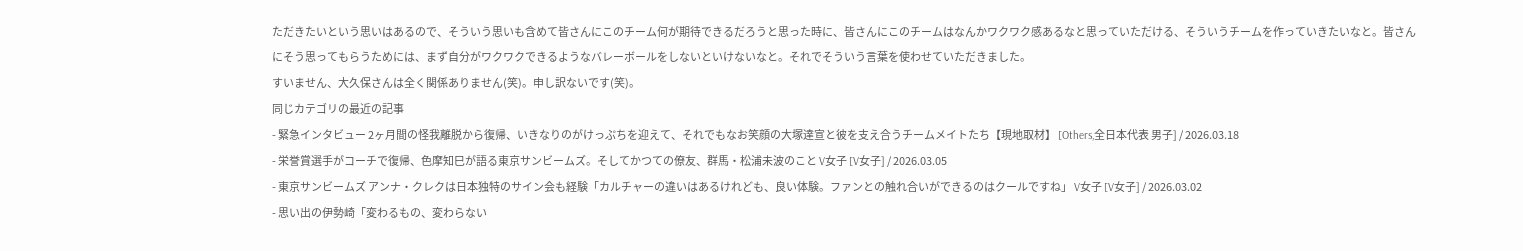ただきたいという思いはあるので、そういう思いも含めて皆さんにこのチーム何が期待できるだろうと思った時に、皆さんにこのチームはなんかワクワク感あるなと思っていただける、そういうチームを作っていきたいなと。皆さんにそう思ってもらうためには、まず自分がワクワクできるようなバレーボールをしないといけないなと。それでそういう言葉を使わせていただきました。
すいません、大久保さんは全く関係ありません(笑)。申し訳ないです(笑)。
同じカテゴリの最近の記事
- 緊急インタビュー 2ヶ月間の怪我離脱から復帰、いきなりのがけっぷちを迎えて、それでもなお笑顔の大塚達宣と彼を支え合うチームメイトたち【現地取材】 [Others,全日本代表 男子] / 2026.03.18
- 栄誉賞選手がコーチで復帰、色摩知巳が語る東京サンビームズ。そしてかつての僚友、群馬・松浦未波のこと V女子 [V女子] / 2026.03.05
- 東京サンビームズ アンナ・クレクは日本独特のサイン会も経験「カルチャーの違いはあるけれども、良い体験。ファンとの触れ合いができるのはクールですね」 V女子 [V女子] / 2026.03.02
- 思い出の伊勢崎「変わるもの、変わらない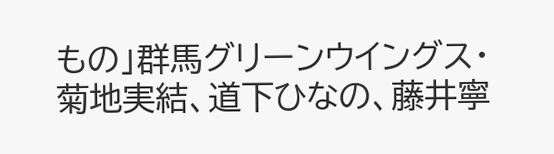もの」群馬グリーンウイングス・菊地実結、道下ひなの、藤井寧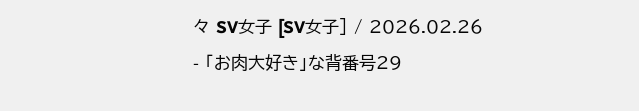々 SV女子 [SV女子] / 2026.02.26
- 「お肉大好き」な背番号29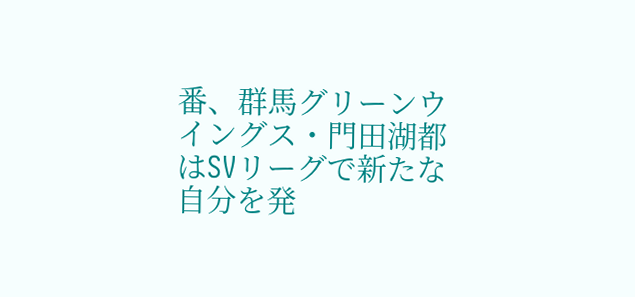番、群馬グリーンウイングス・門田湖都はSVリーグで新たな自分を発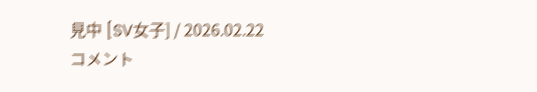見中 [SV女子] / 2026.02.22
コメント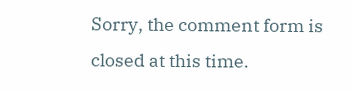Sorry, the comment form is closed at this time.